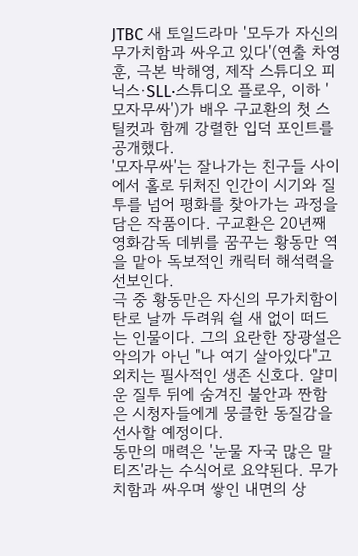JTBC 새 토일드라마 '모두가 자신의 무가치함과 싸우고 있다'(연출 차영훈, 극본 박해영, 제작 스튜디오 피닉스·SLL·스튜디오 플로우, 이하 '모자무싸')가 배우 구교환의 첫 스틸컷과 함께 강렬한 입덕 포인트를 공개했다.
'모자무싸'는 잘나가는 친구들 사이에서 홀로 뒤처진 인간이 시기와 질투를 넘어 평화를 찾아가는 과정을 담은 작품이다. 구교환은 20년째 영화감독 데뷔를 꿈꾸는 황동만 역을 맡아 독보적인 캐릭터 해석력을 선보인다.
극 중 황동만은 자신의 무가치함이 탄로 날까 두려워 쉴 새 없이 떠드는 인물이다. 그의 요란한 장광설은 악의가 아닌 "나 여기 살아있다"고 외치는 필사적인 생존 신호다. 얄미운 질투 뒤에 숨겨진 불안과 짠함은 시청자들에게 뭉클한 동질감을 선사할 예정이다.
동만의 매력은 '눈물 자국 많은 말티즈'라는 수식어로 요약된다. 무가치함과 싸우며 쌓인 내면의 상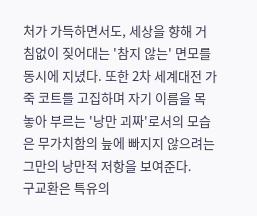처가 가득하면서도, 세상을 향해 거침없이 짖어대는 '참지 않는' 면모를 동시에 지녔다. 또한 2차 세계대전 가죽 코트를 고집하며 자기 이름을 목 놓아 부르는 '낭만 괴짜'로서의 모습은 무가치함의 늪에 빠지지 않으려는 그만의 낭만적 저항을 보여준다.
구교환은 특유의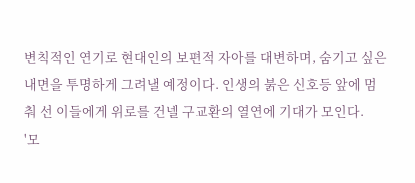변칙적인 연기로 현대인의 보편적 자아를 대변하며, 숨기고 싶은 내면을 투명하게 그려낼 예정이다. 인생의 붉은 신호등 앞에 멈춰 선 이들에게 위로를 건넬 구교환의 열연에 기대가 모인다.
'모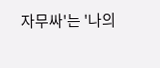자무싸'는 '나의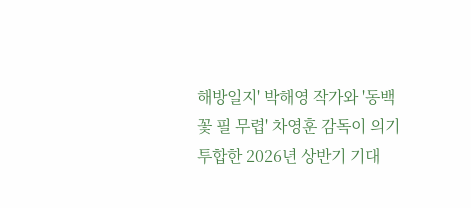해방일지' 박해영 작가와 '동백꽃 필 무렵' 차영훈 감독이 의기투합한 2026년 상반기 기대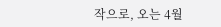작으로, 오는 4월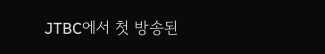JTBC에서 첫 방송된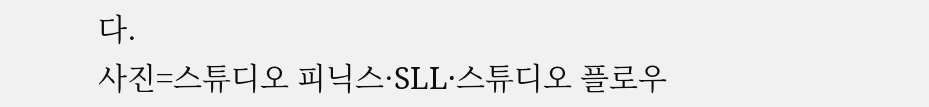다.
사진=스튜디오 피닉스·SLL·스튜디오 플로우